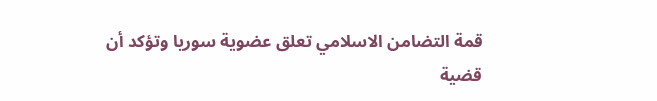قمة التضامن الاسلامي تعلق عضوية سوريا وتؤكد أن قضية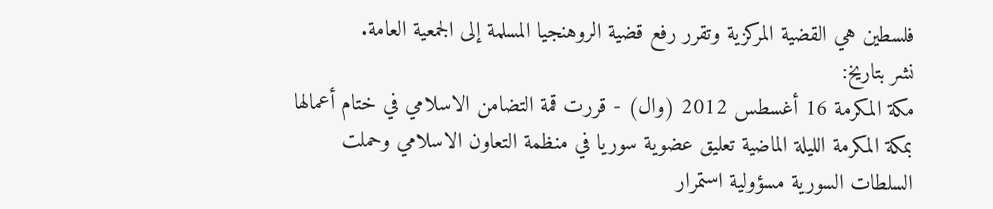فلسطين هي القضية المركزية وتقرر رفع قضية الروهنجيا المسلمة إلى الجمعية العامة.
نشر بتاريخ:
مكة المكرمة 16 أغسطس 2012 (وال) - قررت قمة التضامن الاسلامي في ختام أعمالها
بمكة المكرمة الليلة الماضية تعليق عضوية سوريا في منظمة التعاون الاسلامي وحملت
السلطات السورية مسؤولية استمرار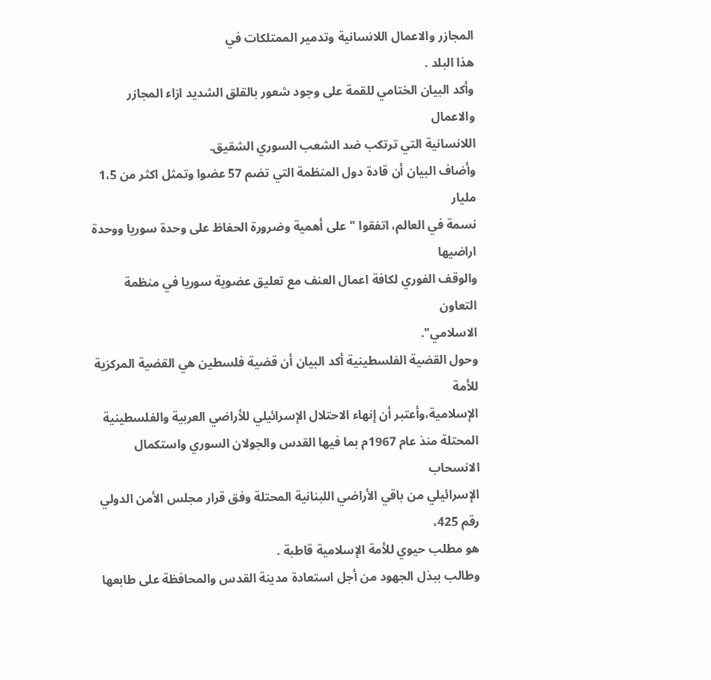المجازر والاعمال اللانسانية وتدمير الممتلكات في
هذا البلد .
وأكد البيان الختامي للقمة على وجود شعور بالقلق الشديد ازاء المجازر والاعمال
اللانسانية التي ترتكب ضد الشعب السوري الشقيق.
وأضاف البيان أن قادة دول المنظمة التي تضم 57 عضوا وتمثل اكثر من 1،5 مليار
نسمة في العالم، اتفقوا "على أهمية وضرورة الحفاظ على وحدة سوريا ووحدة اراضيها
والوقف الفوري لكافة اعمال العنف مع تعليق عضوية سوريا في منظمة التعاون
الاسلامي".
وحول القضية الفلسطينية أكد البيان أن قضية فلسطين هي القضية المركزية للأمة
الإسلامية،وأعتبر أن إنهاء الاحتلال الإسرائيلي للأراضي العربية والفلسطينية
المحتلة منذ عام 1967م بما فيها القدس والجولان السوري واستكمال الانسحاب
الإسرائيلي من باقي الأراضي اللبنانية المحتلة وفق قرار مجلس الأمن الدولي رقم 425،
هو مطلب حيوي للأمة الإسلامية قاطبة .
وطالب ببذل الجهود من أجل استعادة مدينة القدس والمحافظة على طابعها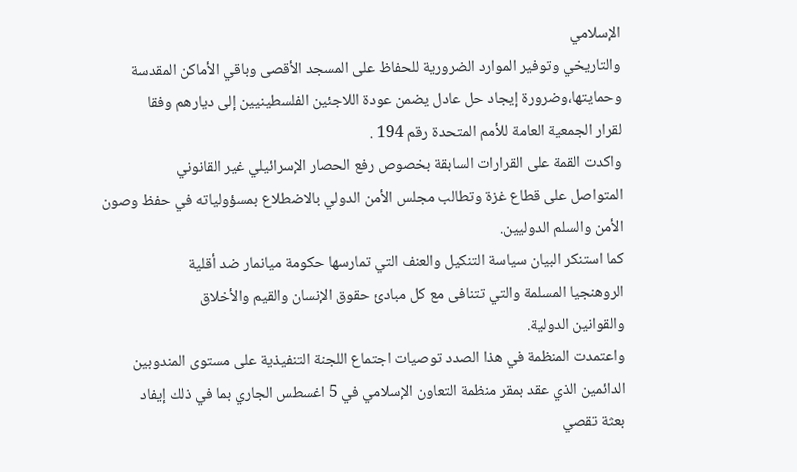الإسلامي
والتاريخي وتوفير الموارد الضرورية للحفاظ على المسجد الأقصى وباقي الأماكن المقدسة
وحمايتها،وضرورة إيجاد حل عادل يضمن عودة اللاجئين الفلسطينيين إلى ديارهم وفقا
لقرار الجمعية العامة للأمم المتحدة رقم 194 .
واكدت القمة على القرارات السابقة بخصوص رفع الحصار الإسرائيلي غير القانوني
المتواصل على قطاع غزة وتطالب مجلس الأمن الدولي بالاضطلاع بمسؤولياته في حفظ وصون
الأمن والسلم الدوليين.
كما استنكر البيان سياسة التنكيل والعنف التي تمارسها حكومة ميانمار ضد أقلية
الروهنجيا المسلمة والتي تتنافى مع كل مبادئ حقوق الإنسان والقيم والأخلاق
والقوانين الدولية.
واعتمدت المنظمة في هذا الصدد توصيات اجتماع اللجنة التنفيذية على مستوى المندوبين
الدائمين الذي عقد بمقر منظمة التعاون الإسلامي في 5 اغسطس الجاري بما في ذلك إيفاد
بعثة تقصي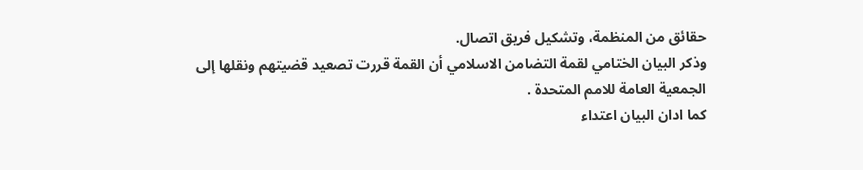حقائق من المنظمة، وتشكيل فريق اتصال.
وذكر البيان الختامي لقمة التضامن الاسلامي أن القمة قررت تصعيد قضيتهم ونقلها إلى
الجمعية العامة للامم المتحدة .
كما ادان البيان اعتداء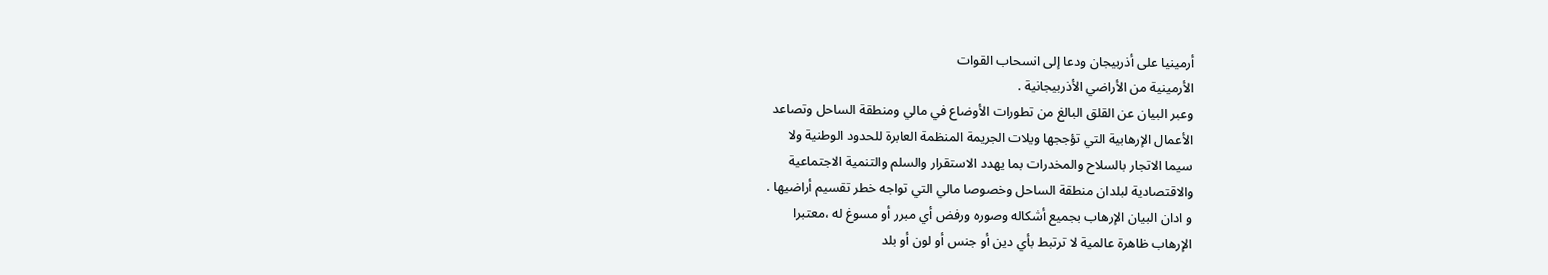أرمينيا على أذربيجان ودعا إلى انسحاب القوات
الأرمينية من الأراضي الأذربيجانية .
وعبر البيان عن القلق البالغ من تطورات الأوضاع في مالي ومنطقة الساحل وتصاعد
الأعمال الإرهابية التي تؤججها ويلات الجريمة المنظمة العابرة للحدود الوطنية ولا
سيما الاتجار بالسلاح والمخدرات بما يهدد الاستقرار والسلم والتنمية الاجتماعية
والاقتصادية لبلدان منطقة الساحل وخصوصا مالي التي تواجه خطر تقسيم أراضيها .
و ادان البيان الإرهاب بجميع أشكاله وصوره ورفض أي مبرر أو مسوغ له ،معتبرا
الإرهاب ظاهرة عالمية لا ترتبط بأي دين أو جنس أو لون أو بلد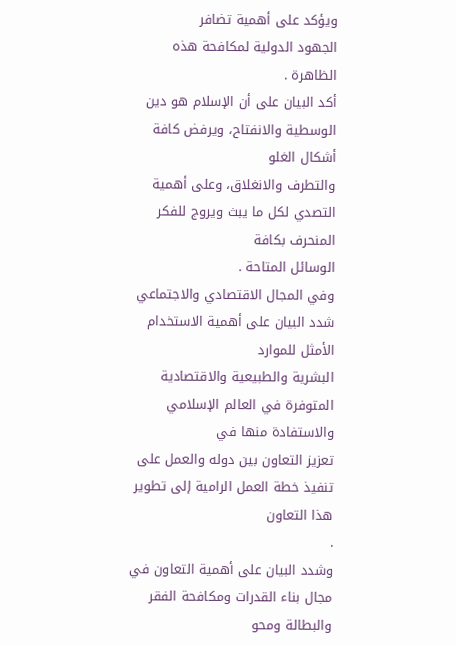ويؤكد على أهمية تضافر
الجهود الدولية لمكافحة هذه الظاهرة .
أكد البيان على أن الإسلام هو دين الوسطية والانفتاح، ويرفض كافة أشكال الغلو
والتطرف والانغلاق، وعلى أهمية التصدي لكل ما يبث ويروج للفكر المنحرف بكافة
الوسائل المتاحة .
وفي المجال الاقتصادي والاجتماعي شدد البيان على أهمية الاستخدام الأمثل للموارد
البشرية والطبيعية والاقتصادية المتوفرة في العالم الإسلامي والاستفادة منها في
تعزيز التعاون بين دوله والعمل على تنفيذ خطة العمل الرامية إلى تطوير هذا التعاون
.
وشدد البيان على أهمية التعاون في مجال بناء القدرات ومكافحة الفقر والبطالة ومحو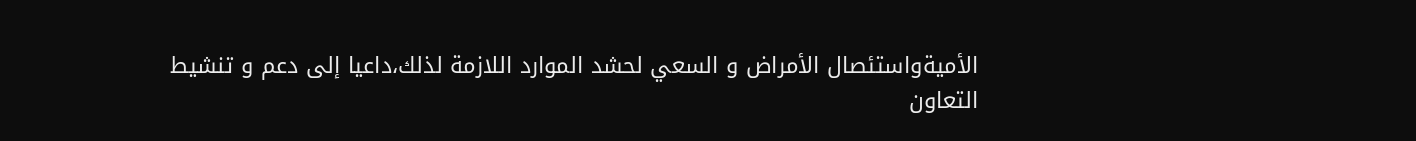الأميةواستئصال الأمراض و السعي لحشد الموارد اللازمة لذلك،داعيا إلى دعم و تنشيط
التعاون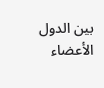بين الدول الأعضاء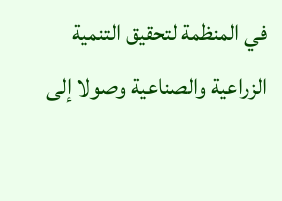في المنظمة لتحقيق التنمية الزراعية والصناعية وصولا إلى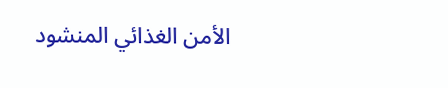الأمن الغذائي المنشود